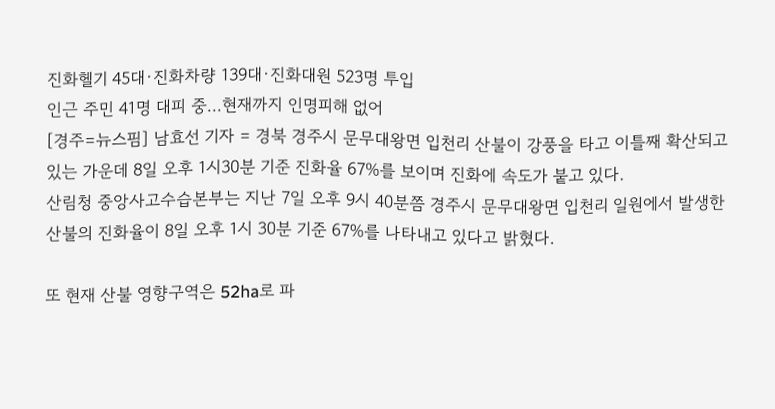진화헬기 45대·진화차량 139대·진화대원 523명 투입
인근 주민 41명 대피 중...현재까지 인명피해 없어
[경주=뉴스핌] 남효선 기자 = 경북 경주시 문무대왕면 입천리 산불이 강풍을 타고 이틀째 확산되고 있는 가운데 8일 오후 1시30분 기준 진화율 67%를 보이며 진화에 속도가 붙고 있다.
산림청 중앙사고수습본부는 지난 7일 오후 9시 40분쯤 경주시 문무대왕면 입천리 일원에서 발생한 산불의 진화율이 8일 오후 1시 30분 기준 67%를 나타내고 있다고 밝혔다.

또 현재 산불 영향구역은 52ha로 파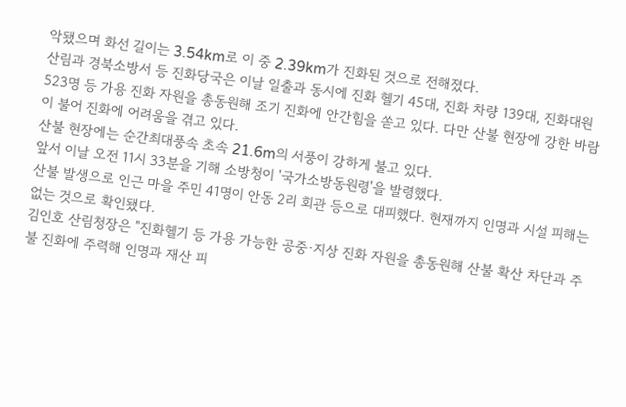악됐으며 화선 길이는 3.54km로 이 중 2.39km가 진화된 것으로 전해졌다.
산림과 경북소방서 등 진화당국은 이날 일출과 동시에 진화 헬기 45대, 진화 차량 139대, 진화대원 523명 등 가용 진화 자원을 총동원해 조기 진화에 안간힘을 쏟고 있다. 다만 산불 현장에 강한 바람이 불어 진화에 어려움을 겪고 있다.
산불 현장에는 순간최대풍속 초속 21.6m의 서풍이 강하게 불고 있다.
앞서 이날 오전 11시 33분을 기해 소방청이 '국가소방동원령'을 발령했다.
산불 발생으로 인근 마을 주민 41명이 안동 2리 회관 등으로 대피했다. 현재까지 인명과 시설 피해는 없는 것으로 확인됐다.
김인호 산림청장은 "진화헬기 등 가용 가능한 공중·지상 진화 자원을 총동원해 산불 확산 차단과 주불 진화에 주력해 인명과 재산 피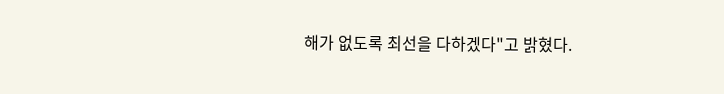해가 없도록 최선을 다하겠다"고 밝혔다.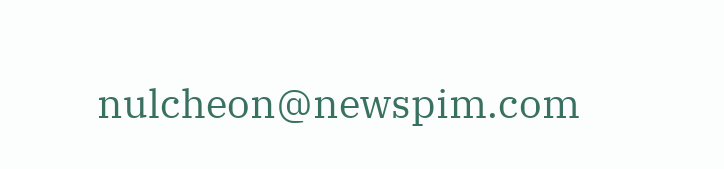nulcheon@newspim.com